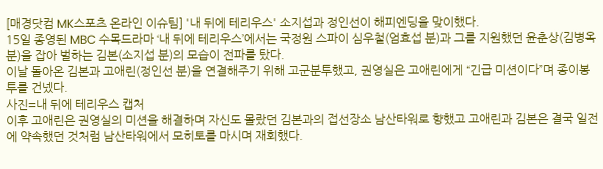[매경닷컴 MK스포츠 온라인 이슈팀] '내 뒤에 테리우스' 소지섭과 정인선이 해피엔딩을 맞이했다.
15일 종영된 MBC 수목드라마 ‘내 뒤에 테리우스’에서는 국정원 스파이 심우철(엄효섭 분)과 그를 지원했던 윤춘상(김병옥 분)을 잡아 벌하는 김본(소지섭 분)의 모습이 전파를 탔다.
이날 돌아온 김본과 고애린(정인선 분)을 연결해주기 위해 고군분투했고, 권영실은 고애린에게 “긴급 미션이다”며 종이봉투를 건넸다.
사진=내 뒤에 테리우스 캡처
이후 고애린은 권영실의 미션을 해결하며 자신도 몰랐던 김본과의 접선장소 남산타워로 향했고 고애린과 김본은 결국 일전에 약속했던 것처럼 남산타워에서 모히토를 마시며 재회했다.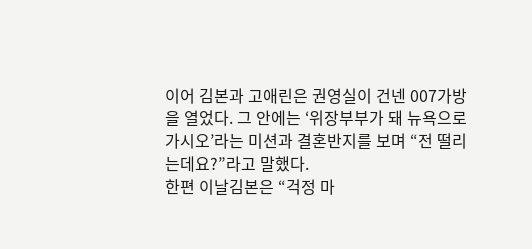이어 김본과 고애린은 권영실이 건넨 007가방을 열었다. 그 안에는 ‘위장부부가 돼 뉴욕으로 가시오’라는 미션과 결혼반지를 보며 “전 떨리는데요?”라고 말했다.
한편 이날김본은 “걱정 마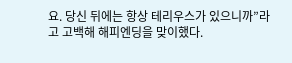요. 당신 뒤에는 항상 테리우스가 있으니까”라고 고백해 해피엔딩을 맞이했다.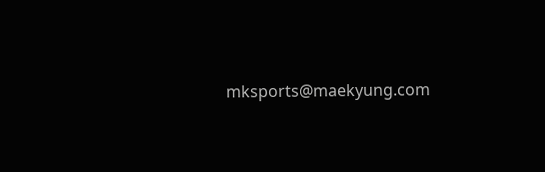mksports@maekyung.com